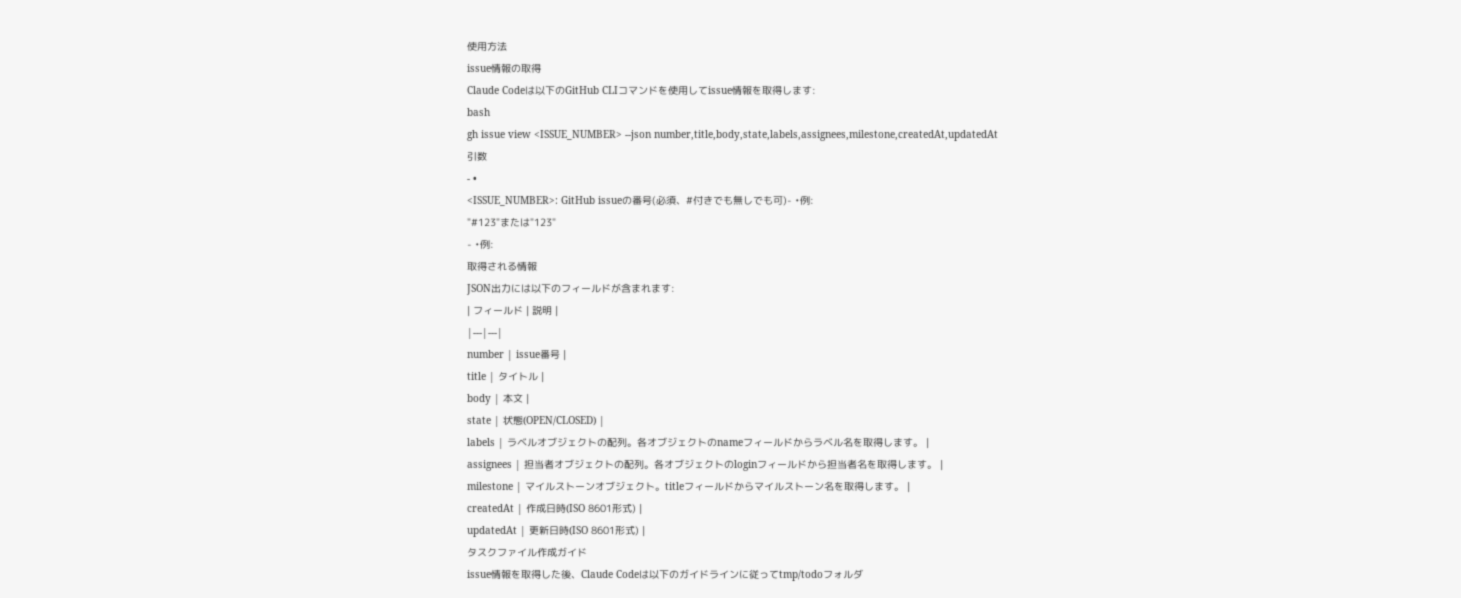使用方法
issue情報の取得
Claude Codeは以下のGitHub CLIコマンドを使用してissue情報を取得します:
bash
gh issue view <ISSUE_NUMBER> --json number,title,body,state,labels,assignees,milestone,createdAt,updatedAt
引数
- •
<ISSUE_NUMBER>: GitHub issueの番号(必須、#付きでも無しでも可)- •例:
"#123"または"123"
- •例:
取得される情報
JSON出力には以下のフィールドが含まれます:
| フィールド | 説明 |
|---|---|
number | issue番号 |
title | タイトル |
body | 本文 |
state | 状態(OPEN/CLOSED) |
labels | ラベルオブジェクトの配列。各オブジェクトのnameフィールドからラベル名を取得します。 |
assignees | 担当者オブジェクトの配列。各オブジェクトのloginフィールドから担当者名を取得します。 |
milestone | マイルストーンオブジェクト。titleフィールドからマイルストーン名を取得します。 |
createdAt | 作成日時(ISO 8601形式) |
updatedAt | 更新日時(ISO 8601形式) |
タスクファイル作成ガイド
issue情報を取得した後、Claude Codeは以下のガイドラインに従ってtmp/todoフォルダ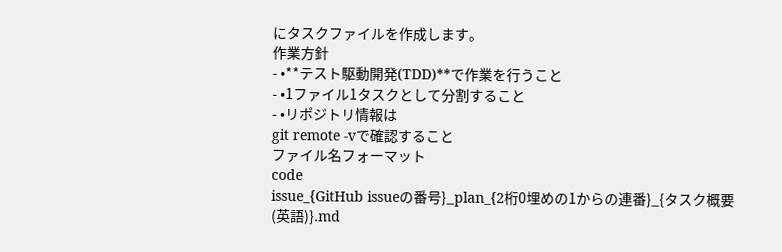にタスクファイルを作成します。
作業方針
- •**テスト駆動開発(TDD)**で作業を行うこと
- •1ファイル1タスクとして分割すること
- •リポジトリ情報は
git remote -vで確認すること
ファイル名フォーマット
code
issue_{GitHub issueの番号}_plan_{2桁0埋めの1からの連番}_{タスク概要(英語)}.md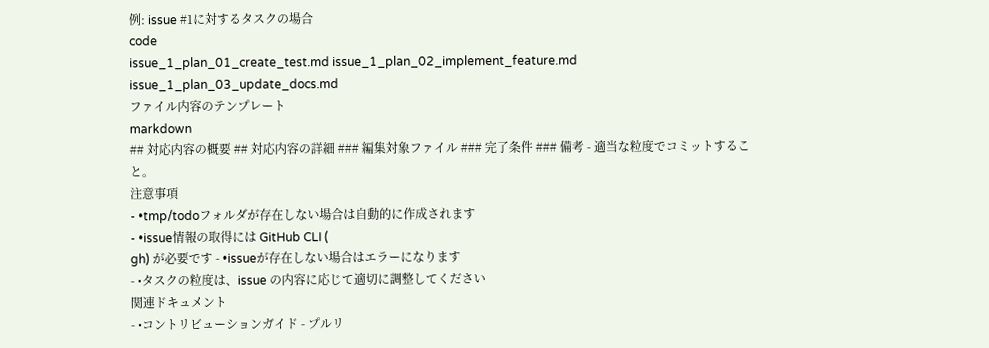例: issue #1に対するタスクの場合
code
issue_1_plan_01_create_test.md issue_1_plan_02_implement_feature.md issue_1_plan_03_update_docs.md
ファイル内容のテンプレート
markdown
## 対応内容の概要 ## 対応内容の詳細 ### 編集対象ファイル ### 完了条件 ### 備考 - 適当な粒度でコミットすること。
注意事項
- •tmp/todoフォルダが存在しない場合は自動的に作成されます
- •issue情報の取得には GitHub CLI (
gh) が必要です - •issueが存在しない場合はエラーになります
- •タスクの粒度は、issue の内容に応じて適切に調整してください
関連ドキュメント
- •コントリビューションガイド - プルリ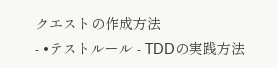クエストの作成方法
- •テストルール - TDDの実践方法